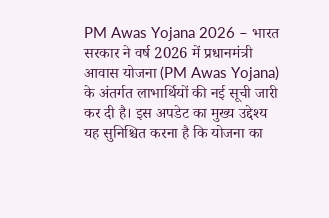PM Awas Yojana 2026 – भारत सरकार ने वर्ष 2026 में प्रधानमंत्री आवास योजना (PM Awas Yojana) के अंतर्गत लाभार्थियों की नई सूची जारी कर दी है। इस अपडेट का मुख्य उद्देश्य यह सुनिश्चित करना है कि योजना का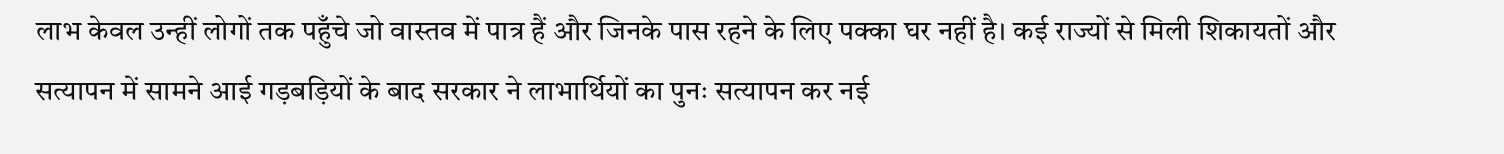लाभ केवल उन्हीं लोगों तक पहुँचे जो वास्तव में पात्र हैं और जिनके पास रहने के लिए पक्का घर नहीं है। कई राज्यों से मिली शिकायतों और सत्यापन में सामने आई गड़बड़ियों के बाद सरकार ने लाभार्थियों का पुनः सत्यापन कर नई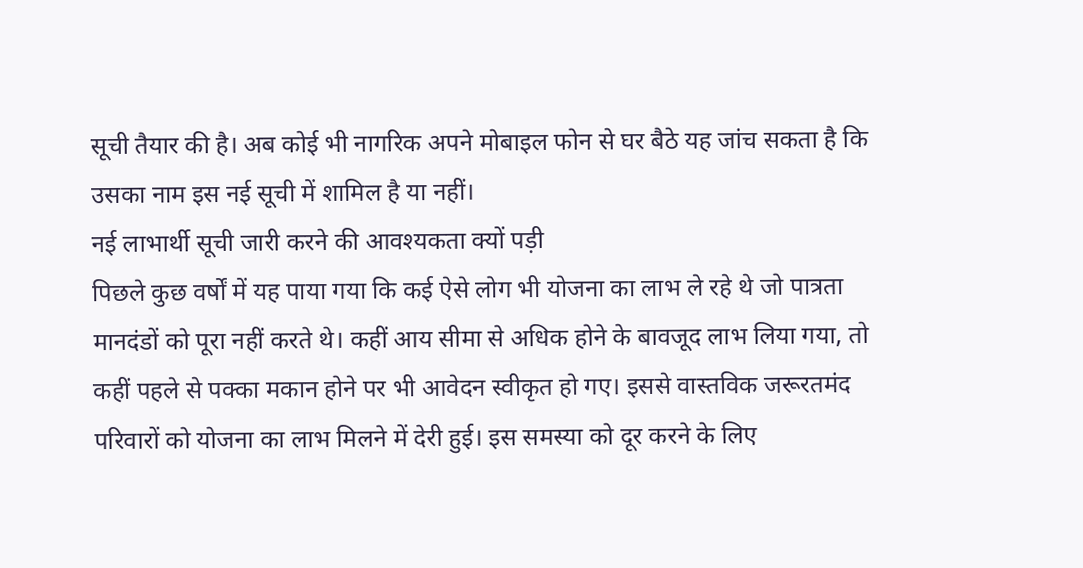सूची तैयार की है। अब कोई भी नागरिक अपने मोबाइल फोन से घर बैठे यह जांच सकता है कि उसका नाम इस नई सूची में शामिल है या नहीं।
नई लाभार्थी सूची जारी करने की आवश्यकता क्यों पड़ी
पिछले कुछ वर्षों में यह पाया गया कि कई ऐसे लोग भी योजना का लाभ ले रहे थे जो पात्रता मानदंडों को पूरा नहीं करते थे। कहीं आय सीमा से अधिक होने के बावजूद लाभ लिया गया, तो कहीं पहले से पक्का मकान होने पर भी आवेदन स्वीकृत हो गए। इससे वास्तविक जरूरतमंद परिवारों को योजना का लाभ मिलने में देरी हुई। इस समस्या को दूर करने के लिए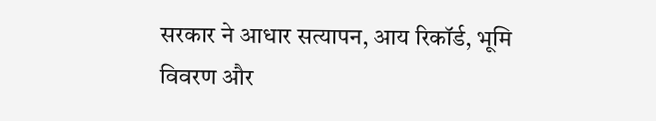सरकार ने आधार सत्यापन, आय रिकॉर्ड, भूमि विवरण और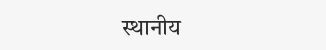स्थानीय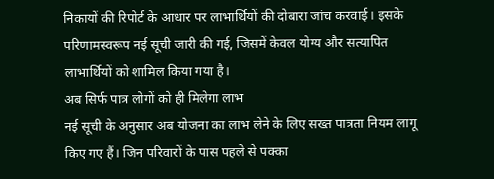निकायों की रिपोर्ट के आधार पर लाभार्थियों की दोबारा जांच करवाई। इसके परिणामस्वरूप नई सूची जारी की गई, जिसमें केवल योग्य और सत्यापित लाभार्थियों को शामिल किया गया है।
अब सिर्फ पात्र लोगों को ही मिलेगा लाभ
नई सूची के अनुसार अब योजना का लाभ लेने के लिए सख्त पात्रता नियम लागू किए गए हैं। जिन परिवारों के पास पहले से पक्का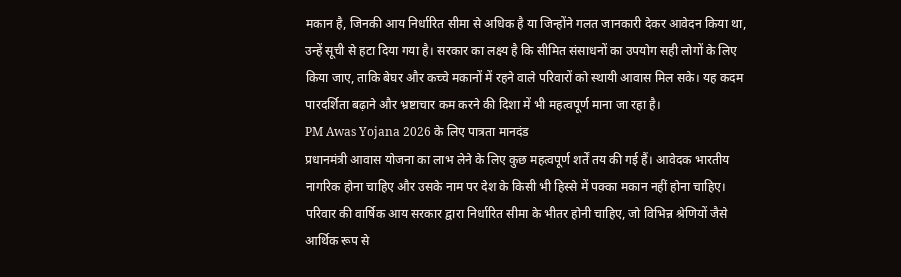मकान है, जिनकी आय निर्धारित सीमा से अधिक है या जिन्होंने गलत जानकारी देकर आवेदन किया था, उन्हें सूची से हटा दिया गया है। सरकार का लक्ष्य है कि सीमित संसाधनों का उपयोग सही लोगों के लिए किया जाए, ताकि बेघर और कच्चे मकानों में रहने वाले परिवारों को स्थायी आवास मिल सके। यह कदम पारदर्शिता बढ़ाने और भ्रष्टाचार कम करने की दिशा में भी महत्वपूर्ण माना जा रहा है।
PM Awas Yojana 2026 के लिए पात्रता मानदंड
प्रधानमंत्री आवास योजना का लाभ लेने के लिए कुछ महत्वपूर्ण शर्तें तय की गई हैं। आवेदक भारतीय नागरिक होना चाहिए और उसके नाम पर देश के किसी भी हिस्से में पक्का मकान नहीं होना चाहिए। परिवार की वार्षिक आय सरकार द्वारा निर्धारित सीमा के भीतर होनी चाहिए, जो विभिन्न श्रेणियों जैसे आर्थिक रूप से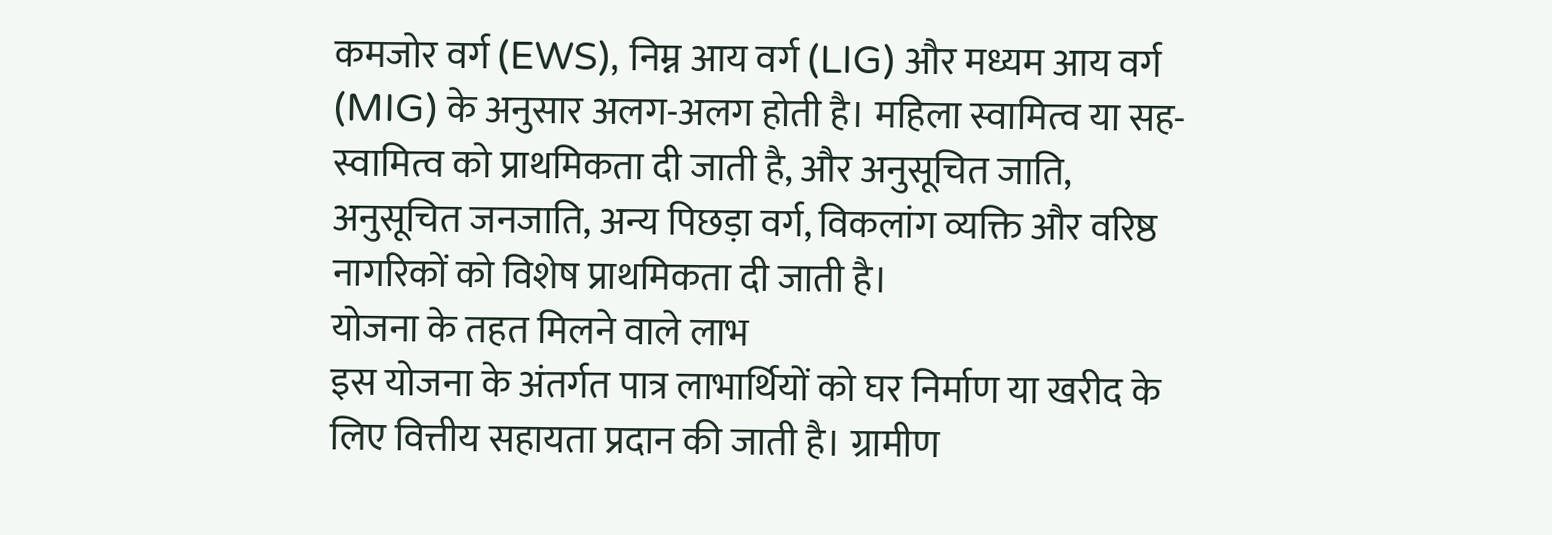कमजोर वर्ग (EWS), निम्न आय वर्ग (LIG) और मध्यम आय वर्ग (MIG) के अनुसार अलग-अलग होती है। महिला स्वामित्व या सह-स्वामित्व को प्राथमिकता दी जाती है, और अनुसूचित जाति, अनुसूचित जनजाति, अन्य पिछड़ा वर्ग, विकलांग व्यक्ति और वरिष्ठ नागरिकों को विशेष प्राथमिकता दी जाती है।
योजना के तहत मिलने वाले लाभ
इस योजना के अंतर्गत पात्र लाभार्थियों को घर निर्माण या खरीद के लिए वित्तीय सहायता प्रदान की जाती है। ग्रामीण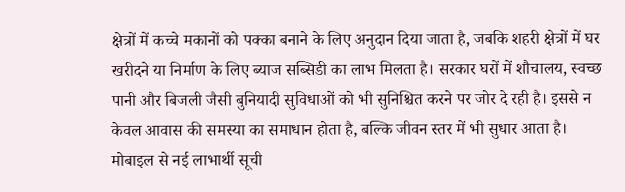क्षेत्रों में कच्चे मकानों को पक्का बनाने के लिए अनुदान दिया जाता है, जबकि शहरी क्षेत्रों में घर खरीदने या निर्माण के लिए ब्याज सब्सिडी का लाभ मिलता है। सरकार घरों में शौचालय, स्वच्छ पानी और बिजली जैसी बुनियादी सुविधाओं को भी सुनिश्चित करने पर जोर दे रही है। इससे न केवल आवास की समस्या का समाधान होता है, बल्कि जीवन स्तर में भी सुधार आता है।
मोबाइल से नई लाभार्थी सूची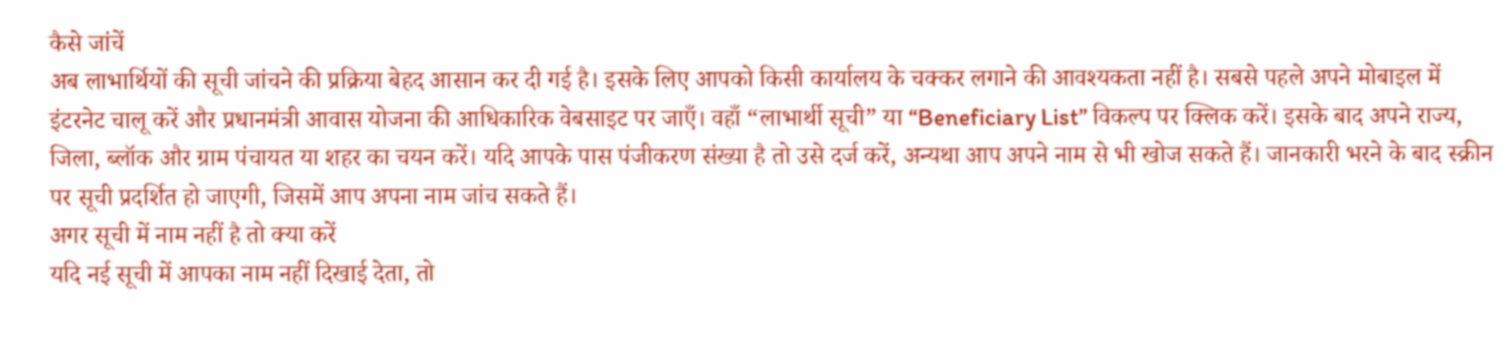कैसे जांचें
अब लाभार्थियों की सूची जांचने की प्रक्रिया बेहद आसान कर दी गई है। इसके लिए आपको किसी कार्यालय के चक्कर लगाने की आवश्यकता नहीं है। सबसे पहले अपने मोबाइल में इंटरनेट चालू करें और प्रधानमंत्री आवास योजना की आधिकारिक वेबसाइट पर जाएँ। वहाँ “लाभार्थी सूची” या “Beneficiary List” विकल्प पर क्लिक करें। इसके बाद अपने राज्य, जिला, ब्लॉक और ग्राम पंचायत या शहर का चयन करें। यदि आपके पास पंजीकरण संख्या है तो उसे दर्ज करें, अन्यथा आप अपने नाम से भी खोज सकते हैं। जानकारी भरने के बाद स्क्रीन पर सूची प्रदर्शित हो जाएगी, जिसमें आप अपना नाम जांच सकते हैं।
अगर सूची में नाम नहीं है तो क्या करें
यदि नई सूची में आपका नाम नहीं दिखाई देता, तो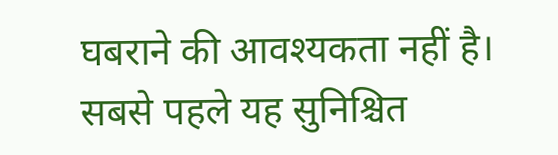घबराने की आवश्यकता नहीं है। सबसे पहले यह सुनिश्चित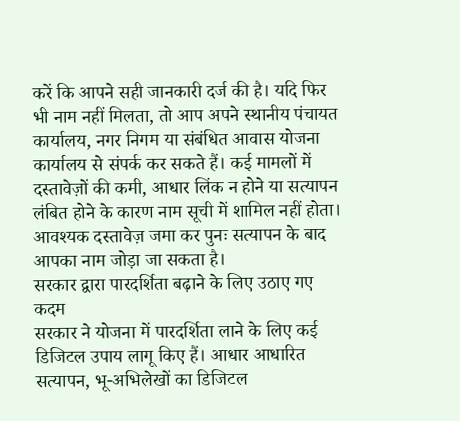करें कि आपने सही जानकारी दर्ज की है। यदि फिर भी नाम नहीं मिलता, तो आप अपने स्थानीय पंचायत कार्यालय, नगर निगम या संबंधित आवास योजना कार्यालय से संपर्क कर सकते हैं। कई मामलों में दस्तावेज़ों की कमी, आधार लिंक न होने या सत्यापन लंबित होने के कारण नाम सूची में शामिल नहीं होता। आवश्यक दस्तावेज़ जमा कर पुनः सत्यापन के बाद आपका नाम जोड़ा जा सकता है।
सरकार द्वारा पारदर्शिता बढ़ाने के लिए उठाए गए कदम
सरकार ने योजना में पारदर्शिता लाने के लिए कई डिजिटल उपाय लागू किए हैं। आधार आधारित सत्यापन, भू-अभिलेखों का डिजिटल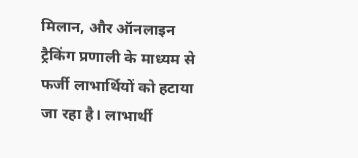मिलान, और ऑनलाइन ट्रैकिंग प्रणाली के माध्यम से फर्जी लाभार्थियों को हटाया जा रहा है। लाभार्थी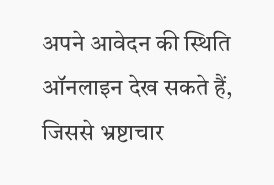अपने आवेदन की स्थिति ऑनलाइन देख सकते हैं, जिससे भ्रष्टाचार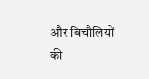और बिचौलियों की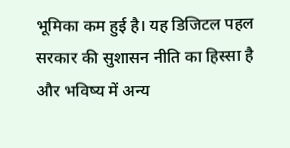भूमिका कम हुई है। यह डिजिटल पहल सरकार की सुशासन नीति का हिस्सा है और भविष्य में अन्य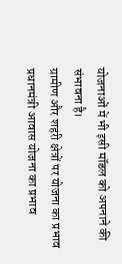योजनाओं में भी इसी मॉडल को अपनाने की संभावना है।
ग्रामीण और शहरी क्षेत्रों पर योजना का प्रभाव
प्रधानमंत्री आवास योजना का प्रभाव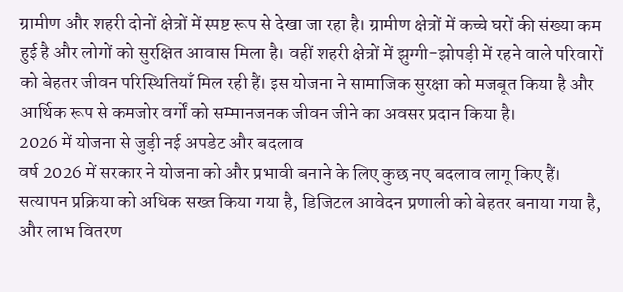ग्रामीण और शहरी दोनों क्षेत्रों में स्पष्ट रूप से देखा जा रहा है। ग्रामीण क्षेत्रों में कच्चे घरों की संख्या कम हुई है और लोगों को सुरक्षित आवास मिला है। वहीं शहरी क्षेत्रों में झुग्गी-झोपड़ी में रहने वाले परिवारों को बेहतर जीवन परिस्थितियाँ मिल रही हैं। इस योजना ने सामाजिक सुरक्षा को मजबूत किया है और आर्थिक रूप से कमजोर वर्गों को सम्मानजनक जीवन जीने का अवसर प्रदान किया है।
2026 में योजना से जुड़ी नई अपडेट और बदलाव
वर्ष 2026 में सरकार ने योजना को और प्रभावी बनाने के लिए कुछ नए बदलाव लागू किए हैं। सत्यापन प्रक्रिया को अधिक सख्त किया गया है, डिजिटल आवेदन प्रणाली को बेहतर बनाया गया है, और लाभ वितरण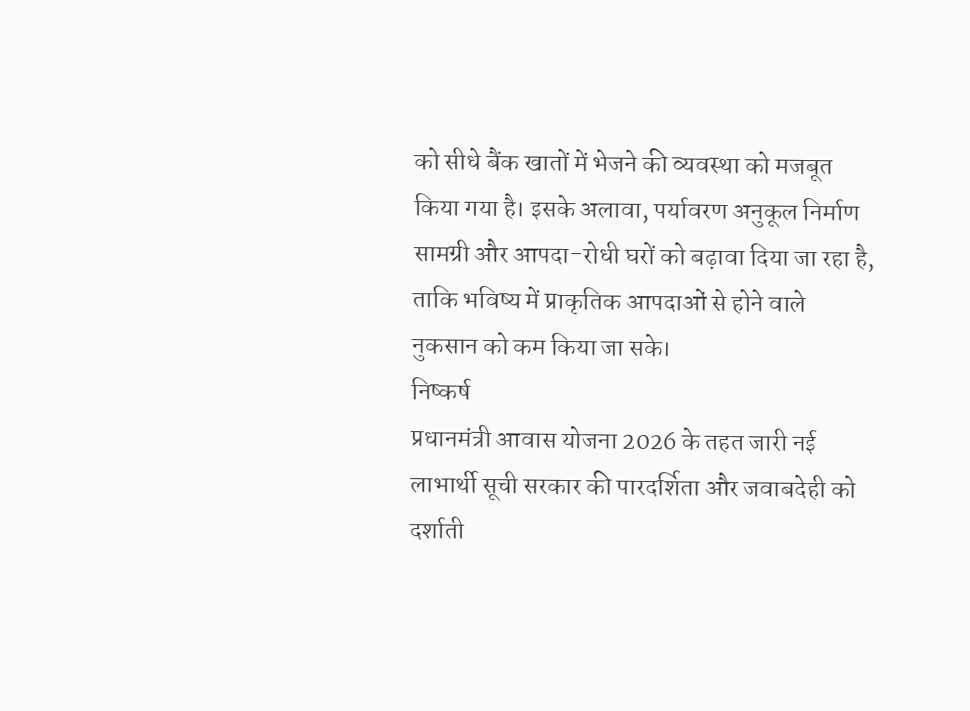को सीधे बैंक खातों में भेजने की व्यवस्था को मजबूत किया गया है। इसके अलावा, पर्यावरण अनुकूल निर्माण सामग्री और आपदा-रोधी घरों को बढ़ावा दिया जा रहा है, ताकि भविष्य में प्राकृतिक आपदाओं से होने वाले नुकसान को कम किया जा सके।
निष्कर्ष
प्रधानमंत्री आवास योजना 2026 के तहत जारी नई लाभार्थी सूची सरकार की पारदर्शिता और जवाबदेही को दर्शाती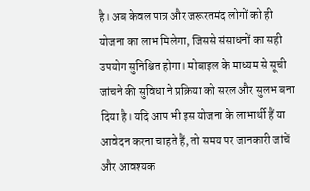है। अब केवल पात्र और जरूरतमंद लोगों को ही योजना का लाभ मिलेगा, जिससे संसाधनों का सही उपयोग सुनिश्चित होगा। मोबाइल के माध्यम से सूची जांचने की सुविधा ने प्रक्रिया को सरल और सुलभ बना दिया है। यदि आप भी इस योजना के लाभार्थी हैं या आवेदन करना चाहते हैं, तो समय पर जानकारी जांचें और आवश्यक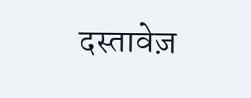दस्तावेज़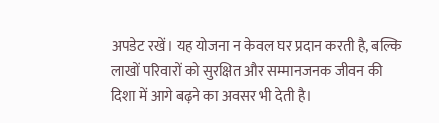अपडेट रखें। यह योजना न केवल घर प्रदान करती है, बल्कि लाखों परिवारों को सुरक्षित और सम्मानजनक जीवन की दिशा में आगे बढ़ने का अवसर भी देती है।